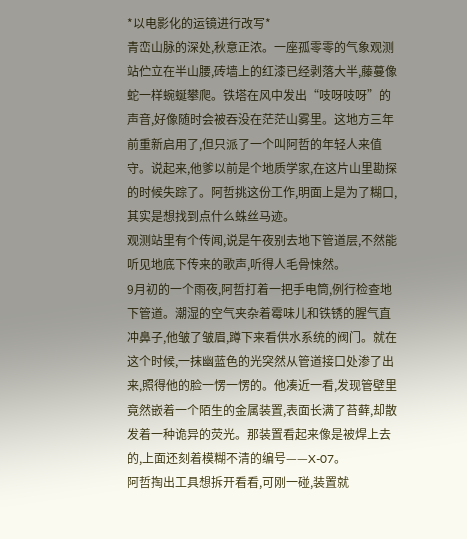*以电影化的运镜进行改写*
青峦山脉的深处,秋意正浓。一座孤零零的气象观测站伫立在半山腰,砖墙上的红漆已经剥落大半,藤蔓像蛇一样蜿蜒攀爬。铁塔在风中发出“吱呀吱呀”的声音,好像随时会被吞没在茫茫山雾里。这地方三年前重新启用了,但只派了一个叫阿哲的年轻人来值守。说起来,他爹以前是个地质学家,在这片山里勘探的时候失踪了。阿哲挑这份工作,明面上是为了糊口,其实是想找到点什么蛛丝马迹。
观测站里有个传闻,说是午夜别去地下管道层,不然能听见地底下传来的歌声,听得人毛骨悚然。
9月初的一个雨夜,阿哲打着一把手电筒,例行检查地下管道。潮湿的空气夹杂着霉味儿和铁锈的腥气直冲鼻子,他皱了皱眉,蹲下来看供水系统的阀门。就在这个时候,一抹幽蓝色的光突然从管道接口处渗了出来,照得他的脸一愣一愣的。他凑近一看,发现管壁里竟然嵌着一个陌生的金属装置,表面长满了苔藓,却散发着一种诡异的荧光。那装置看起来像是被焊上去的,上面还刻着模糊不清的编号——X-07。
阿哲掏出工具想拆开看看,可刚一碰,装置就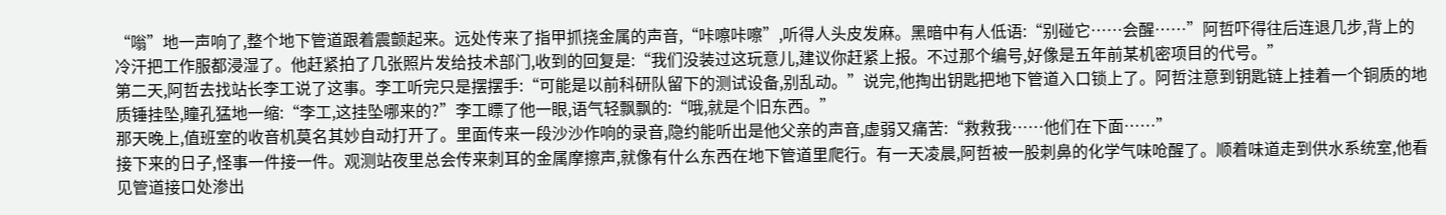“嗡”地一声响了,整个地下管道跟着震颤起来。远处传来了指甲抓挠金属的声音,“咔嚓咔嚓”,听得人头皮发麻。黑暗中有人低语:“别碰它……会醒……”阿哲吓得往后连退几步,背上的冷汗把工作服都浸湿了。他赶紧拍了几张照片发给技术部门,收到的回复是:“我们没装过这玩意儿,建议你赶紧上报。不过那个编号,好像是五年前某机密项目的代号。”
第二天,阿哲去找站长李工说了这事。李工听完只是摆摆手:“可能是以前科研队留下的测试设备,别乱动。”说完,他掏出钥匙把地下管道入口锁上了。阿哲注意到钥匙链上挂着一个铜质的地质锤挂坠,瞳孔猛地一缩:“李工,这挂坠哪来的?”李工瞟了他一眼,语气轻飘飘的:“哦,就是个旧东西。”
那天晚上,值班室的收音机莫名其妙自动打开了。里面传来一段沙沙作响的录音,隐约能听出是他父亲的声音,虚弱又痛苦:“救救我……他们在下面……”
接下来的日子,怪事一件接一件。观测站夜里总会传来刺耳的金属摩擦声,就像有什么东西在地下管道里爬行。有一天凌晨,阿哲被一股刺鼻的化学气味呛醒了。顺着味道走到供水系统室,他看见管道接口处渗出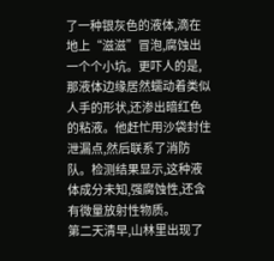了一种银灰色的液体,滴在地上“滋滋”冒泡,腐蚀出一个个小坑。更吓人的是,那液体边缘居然蠕动着类似人手的形状,还渗出暗红色的粘液。他赶忙用沙袋封住泄漏点,然后联系了消防队。检测结果显示,这种液体成分未知,强腐蚀性,还含有微量放射性物质。
第二天清早,山林里出现了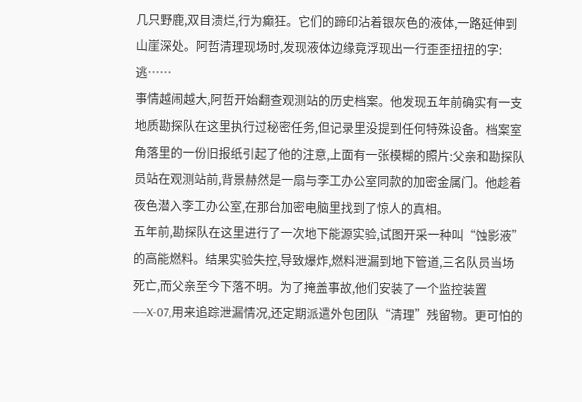几只野鹿,双目溃烂,行为癫狂。它们的蹄印沾着银灰色的液体,一路延伸到山崖深处。阿哲清理现场时,发现液体边缘竟浮现出一行歪歪扭扭的字:逃……
事情越闹越大,阿哲开始翻查观测站的历史档案。他发现五年前确实有一支地质勘探队在这里执行过秘密任务,但记录里没提到任何特殊设备。档案室角落里的一份旧报纸引起了他的注意,上面有一张模糊的照片:父亲和勘探队员站在观测站前,背景赫然是一扇与李工办公室同款的加密金属门。他趁着夜色潜入李工办公室,在那台加密电脑里找到了惊人的真相。
五年前,勘探队在这里进行了一次地下能源实验,试图开采一种叫“蚀影液”的高能燃料。结果实验失控,导致爆炸,燃料泄漏到地下管道,三名队员当场死亡,而父亲至今下落不明。为了掩盖事故,他们安装了一个监控装置——X-07,用来追踪泄漏情况,还定期派遣外包团队“清理”残留物。更可怕的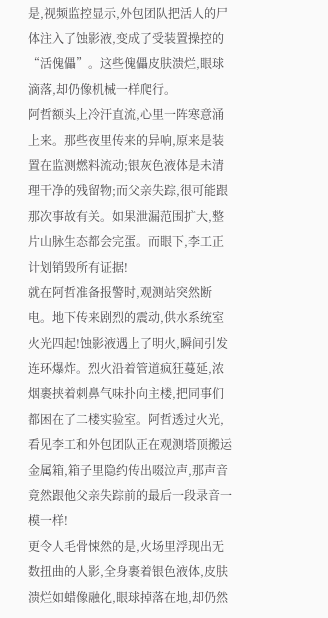是,视频监控显示,外包团队把活人的尸体注入了蚀影液,变成了受装置操控的“活傀儡”。这些傀儡皮肤溃烂,眼球滴落,却仍像机械一样爬行。
阿哲额头上冷汗直流,心里一阵寒意涌上来。那些夜里传来的异响,原来是装置在监测燃料流动;银灰色液体是未清理干净的残留物;而父亲失踪,很可能跟那次事故有关。如果泄漏范围扩大,整片山脉生态都会完蛋。而眼下,李工正计划销毁所有证据!
就在阿哲准备报警时,观测站突然断电。地下传来剧烈的震动,供水系统室火光四起!蚀影液遇上了明火,瞬间引发连环爆炸。烈火沿着管道疯狂蔓延,浓烟裹挟着刺鼻气味扑向主楼,把同事们都困在了二楼实验室。阿哲透过火光,看见李工和外包团队正在观测塔顶搬运金属箱,箱子里隐约传出啜泣声,那声音竟然跟他父亲失踪前的最后一段录音一模一样!
更令人毛骨悚然的是,火场里浮现出无数扭曲的人影,全身裹着银色液体,皮肤溃烂如蜡像融化,眼球掉落在地,却仍然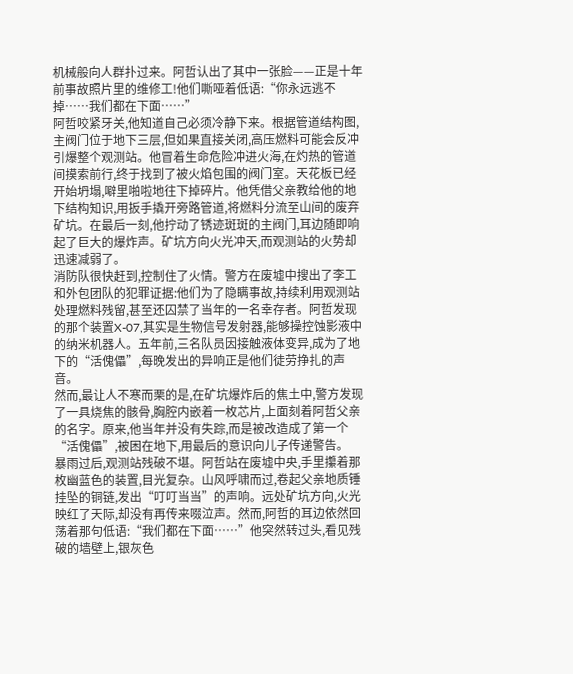机械般向人群扑过来。阿哲认出了其中一张脸——正是十年前事故照片里的维修工!他们嘶哑着低语:“你永远逃不掉……我们都在下面……”
阿哲咬紧牙关,他知道自己必须冷静下来。根据管道结构图,主阀门位于地下三层,但如果直接关闭,高压燃料可能会反冲引爆整个观测站。他冒着生命危险冲进火海,在灼热的管道间摸索前行,终于找到了被火焰包围的阀门室。天花板已经开始坍塌,噼里啪啦地往下掉碎片。他凭借父亲教给他的地下结构知识,用扳手撬开旁路管道,将燃料分流至山间的废弃矿坑。在最后一刻,他拧动了锈迹斑斑的主阀门,耳边随即响起了巨大的爆炸声。矿坑方向火光冲天,而观测站的火势却迅速减弱了。
消防队很快赶到,控制住了火情。警方在废墟中搜出了李工和外包团队的犯罪证据:他们为了隐瞒事故,持续利用观测站处理燃料残留,甚至还囚禁了当年的一名幸存者。阿哲发现的那个装置X-07,其实是生物信号发射器,能够操控蚀影液中的纳米机器人。五年前,三名队员因接触液体变异,成为了地下的“活傀儡”,每晚发出的异响正是他们徒劳挣扎的声音。
然而,最让人不寒而栗的是,在矿坑爆炸后的焦土中,警方发现了一具烧焦的骸骨,胸腔内嵌着一枚芯片,上面刻着阿哲父亲的名字。原来,他当年并没有失踪,而是被改造成了第一个“活傀儡”,被困在地下,用最后的意识向儿子传递警告。
暴雨过后,观测站残破不堪。阿哲站在废墟中央,手里攥着那枚幽蓝色的装置,目光复杂。山风呼啸而过,卷起父亲地质锤挂坠的铜链,发出“叮叮当当”的声响。远处矿坑方向,火光映红了天际,却没有再传来啜泣声。然而,阿哲的耳边依然回荡着那句低语:“我们都在下面……”他突然转过头,看见残破的墙壁上,银灰色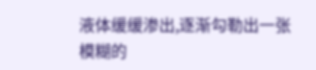液体缓缓渗出,逐渐勾勒出一张模糊的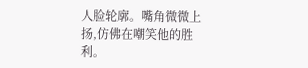人脸轮廓。嘴角微微上扬,仿佛在嘲笑他的胜利。